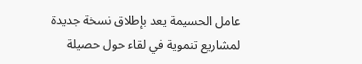عامل الحسيمة يعد بإطلاق نسخة جديدة لمشاريع تنموية في لقاء حول حصيلة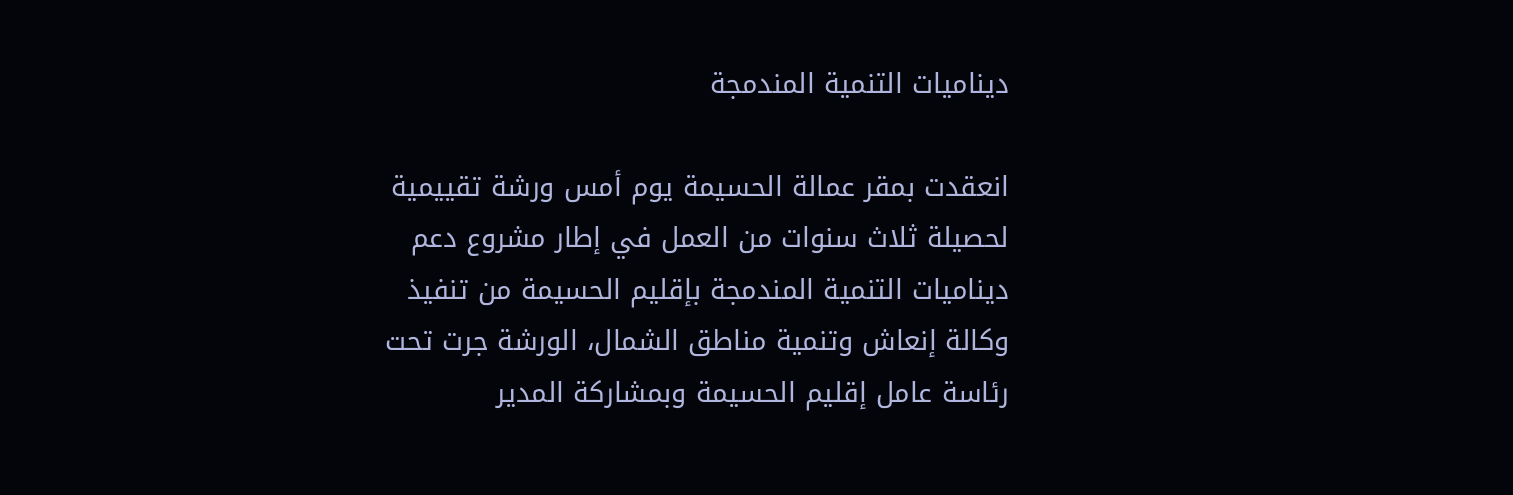ديناميات التنمية المندمجة

انعقدت بمقر عمالة الحسيمة يوم أمس ورشة تقييمية لحصيلة ثلاث سنوات من العمل في إطار مشروع دعم ديناميات التنمية المندمجة بإقليم الحسيمة من تنفيذ وكالة إنعاش وتنمية مناطق الشمال، الورشة جرت تحت رئاسة عامل إقليم الحسيمة وبمشاركة المدير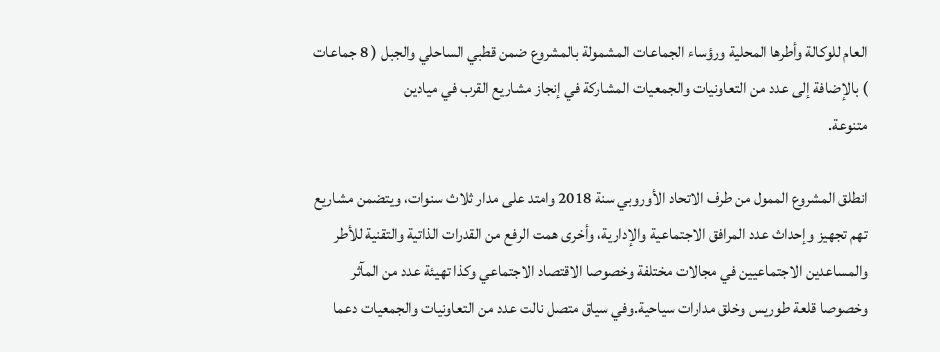العام للوكالة وأطرها المحلية ورؤساء الجماعات المشمولة بالمشروع ضمن قطبي الساحلي والجبل ( 8 جماعات ) بالإضافة إلى عدد من التعاونيات والجمعيات المشاركة في إنجاز مشاريع القرب في ميادين
متنوعة.

انطلق المشروع الممول من طرف الاتحاد الأوروبي سنة 2018 وامتد على مدار ثلاث سنوات، ويتضمن مشاريع تهم تجهيز وإحداث عدد المرافق الاجتماعية والإدارية، وأخرى همت الرفع من القدرات الذاتية والتقنية للأطر
والمساعدين الاجتماعيين في مجالات مختلفة وخصوصا الاقتصاد الاجتماعي وكذا تهيئة عدد من المآثر وخصوصا قلعة طوريس وخلق مدارات سياحية.وفي سياق متصل نالت عدد من التعاونيات والجمعيات دعما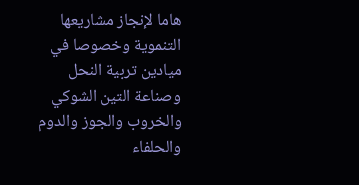هاما لإنجاز مشاريعها التنموية وخصوصا في ميادين تربية النحل وصناعة التين الشوكي والخروب والجوز والدوم والحلفاء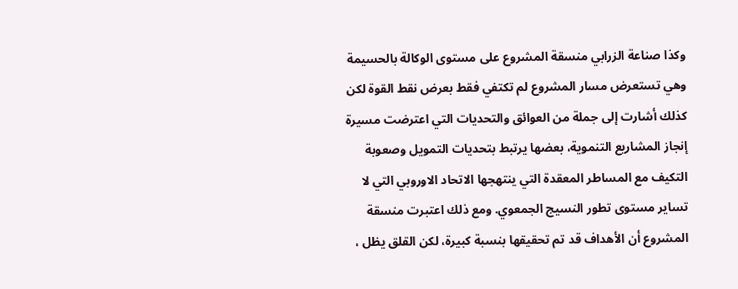وكذا صناعة الزرابي منسقة المشروع على مستوى الوكالة بالحسيمة وهي تستعرض مسار المشروع لم تكتفي فقط بعرض نقط القوة لكن كذلك أشارت إلى جملة من العوائق والتحديات التي اعترضت مسيرة إنجاز المشاريع التنموية، بعضها يرتبط بتحديات التمويل وصعوبة التكيف مع المساطر المعقدة التي ينتهجها الاتحاد الاوروبي التي لا تساير مستوى تطور النسيج الجمعوي. ومع ذلك اعتبرت منسقة المشروع أن الأهداف قد تم تحقيقها بنسبة كبيرة، لكن القلق يظل ،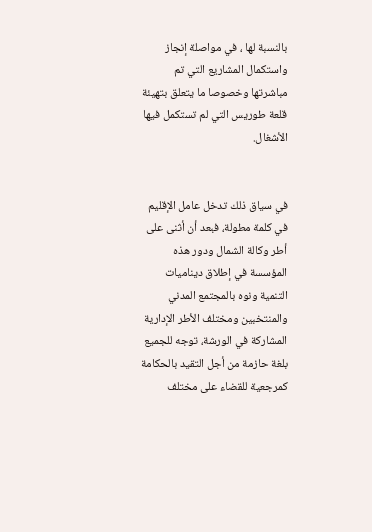بالنسبة لها ، في مواصلة إنجاز واستكمال المشاريع التي تم مباشرتها وخصوصا ما يتعلق بتهيئة قلعة طوريس التي لم تستكمل فيها الأشغال.


في سياق ذلك تدخل عامل الإقليم في كلمة مطولة، فبعد أن أثنى على أطر وكالة الشمال ودور هذه المؤسسة في إطلاق ديناميات التنمية ونوه بالمجتمع المدني والمنتخبين ومختلف الأطر الإدارية المشاركة في الورشة، توجه للجميع بلغة حازمة من أجل التقيد بالحكامة كمرجعية للقضاء على مختلف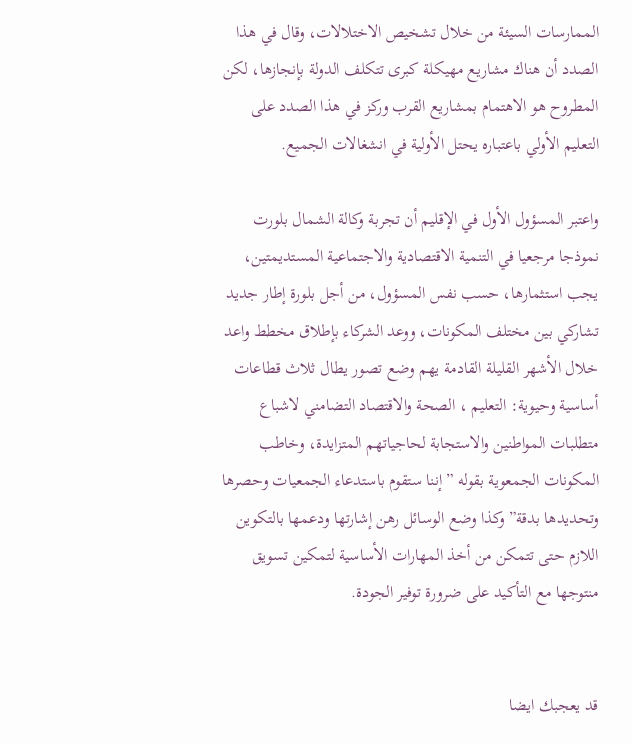الممارسات السيئة من خلال تشخيص الاختلالات، وقال في هذا الصدد أن هناك مشاريع مهيكلة كبرى تتكلف الدولة بإنجازها، لكن المطروح هو الاهتمام بمشاريع القرب وركز في هذا الصدد على التعليم الأولي باعتباره يحتل الأولية في انشغالات الجميع.

واعتبر المسؤول الأول في الإقليم أن تجربة وكالة الشمال بلورت نموذجا مرجعيا في التنمية الاقتصادية والاجتماعية المستديمتين، يجب استثمارها، حسب نفس المسؤول، من أجل بلورة إطار جديد تشاركي بين مختلف المكونات، ووعد الشركاء بإطلاق مخطط واعد خلال الأشهر القليلة القادمة يهم وضع تصور يطال ثلاث قطاعات أساسية وحيوية: التعليم ، الصحة والاقتصاد التضامني لاشباع متطلبات المواطنين والاستجابة لحاجياتهم المتزايدة، وخاطب المكونات الجمعوية بقوله ” إننا ستقوم باستدعاء الجمعيات وحصرها وتحديدها بدقة” وكذا وضع الوسائل رهن إشارتها ودعمها بالتكوين اللازم حتى تتمكن من أخذ المهارات الأساسية لتمكين تسويق منتوجها مع التأكيد على ضرورة توفير الجودة.


قد يعجبك ايضا